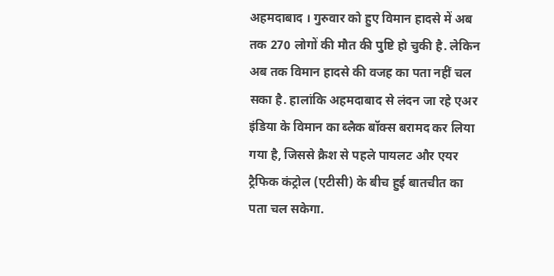अहमदाबाद । गुरुवार को हुए विमान हादसे में अब तक 270 लोगों की मौत की पुष्टि हो चुकी है. लेकिन अब तक विमान हादसे की वजह का पता नहीं चल सका है. हालांकि अहमदाबाद से लंदन जा रहे एअर इंडिया के विमान का ब्लैक बॉक्स बरामद कर लिया गया है, जिससे क्रैश से पहले पायलट और एयर ट्रैफिक कंट्रोल (एटीसी) के बीच हुई बातचीत का पता चल सकेगा.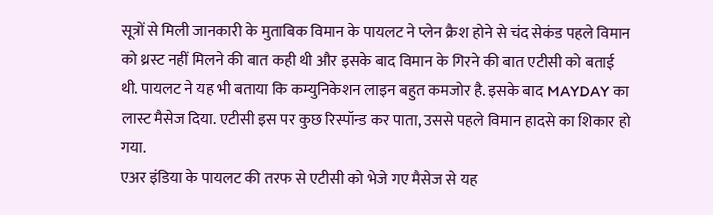सूत्रों से मिली जानकारी के मुताबिक विमान के पायलट ने प्लेन क्रैश होने से चंद सेकंड पहले विमान को थ्रस्ट नहीं मिलने की बात कही थी और इसके बाद विमान के गिरने की बात एटीसी को बताई थी. पायलट ने यह भी बताया कि कम्युनिकेशन लाइन बहुत कमजोर है. इसके बाद MAYDAY का लास्ट मैसेज दिया. एटीसी इस पर कुछ रिस्पॉन्ड कर पाता, उससे पहले विमान हादसे का शिकार हो गया.
एअर इंडिया के पायलट की तरफ से एटीसी को भेजे गए मैसेज से यह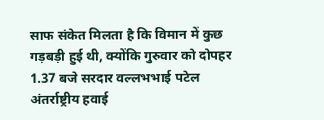साफ संकेत मिलता है कि विमान में कुछ गड़बड़ी हुई थी, क्योंकि गुरुवार को दोपहर 1.37 बजे सरदार वल्लभभाई पटेल अंतर्राष्ट्रीय हवाई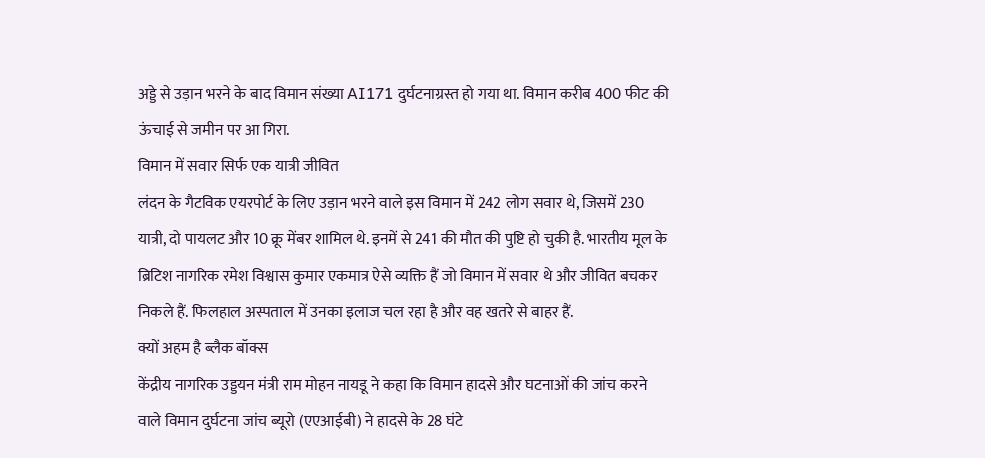अड्डे से उड़ान भरने के बाद विमान संख्या AI171 दुर्घटनाग्रस्त हो गया था. विमान करीब 400 फीट की ऊंचाई से जमीन पर आ गिरा.
विमान में सवार सिर्फ एक यात्री जीवित
लंदन के गैटविक एयरपोर्ट के लिए उड़ान भरने वाले इस विमान में 242 लोग सवार थे, जिसमें 230 यात्री, दो पायलट और 10 क्रू मेंबर शामिल थे. इनमें से 241 की मौत की पुष्टि हो चुकी है. भारतीय मूल के ब्रिटिश नागरिक रमेश विश्वास कुमार एकमात्र ऐसे व्यक्ति हैं जो विमान में सवार थे और जीवित बचकर निकले हैं. फिलहाल अस्पताल में उनका इलाज चल रहा है और वह खतरे से बाहर हैं.
क्यों अहम है ब्लैक बॉक्स
केंद्रीय नागरिक उड्डयन मंत्री राम मोहन नायडू ने कहा कि विमान हादसे और घटनाओं की जांच करने वाले विमान दुर्घटना जांच ब्यूरो (एएआईबी) ने हादसे के 28 घंटे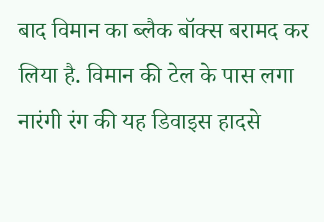बाद विमान का ब्लैक बॉक्स बरामद कर लिया है. विमान की टेल के पास लगा नारंगी रंग की यह डिवाइस हादसे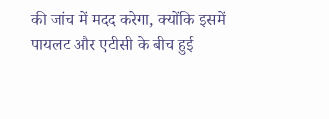की जांच में मदद करेगा, क्योंकि इसमें पायलट और एटीसी के बीच हुई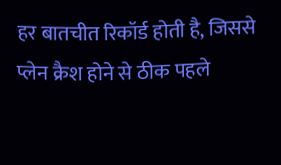हर बातचीत रिकॉर्ड होती है, जिससे प्लेन क्रैश होने से ठीक पहले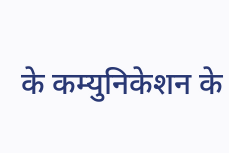के कम्युनिकेशन के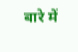बारे में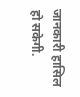जानकारी हासिल हो सकेगी.